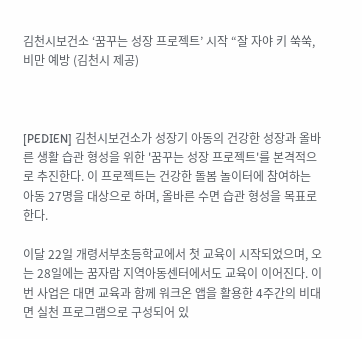김천시보건소 ‘꿈꾸는 성장 프로젝트’ 시작 “잘 자야 키 쑥쑥, 비만 예방 (김천시 제공)



[PEDIEN] 김천시보건소가 성장기 아동의 건강한 성장과 올바른 생활 습관 형성을 위한 '꿈꾸는 성장 프로젝트'를 본격적으로 추진한다. 이 프로젝트는 건강한 돌봄 놀이터에 참여하는 아동 27명을 대상으로 하며, 올바른 수면 습관 형성을 목표로 한다.

이달 22일 개령서부초등학교에서 첫 교육이 시작되었으며, 오는 28일에는 꿈자람 지역아동센터에서도 교육이 이어진다. 이번 사업은 대면 교육과 함께 워크온 앱을 활용한 4주간의 비대면 실천 프로그램으로 구성되어 있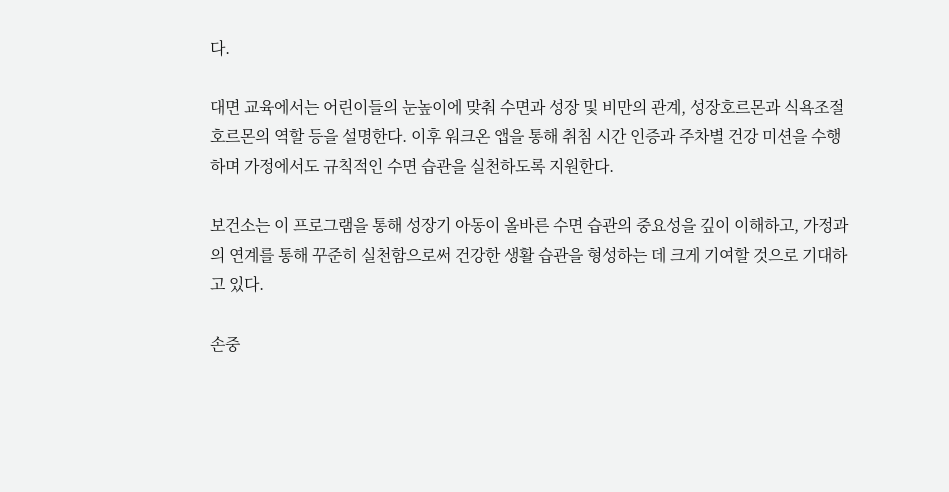다.

대면 교육에서는 어린이들의 눈높이에 맞춰 수면과 성장 및 비만의 관계, 성장호르몬과 식욕조절호르몬의 역할 등을 설명한다. 이후 워크온 앱을 통해 취침 시간 인증과 주차별 건강 미션을 수행하며 가정에서도 규칙적인 수면 습관을 실천하도록 지원한다.

보건소는 이 프로그램을 통해 성장기 아동이 올바른 수면 습관의 중요성을 깊이 이해하고, 가정과의 연계를 통해 꾸준히 실천함으로써 건강한 생활 습관을 형성하는 데 크게 기여할 것으로 기대하고 있다.

손중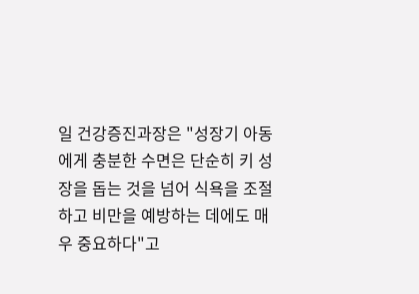일 건강증진과장은 "성장기 아동에게 충분한 수면은 단순히 키 성장을 돕는 것을 넘어 식욕을 조절하고 비만을 예방하는 데에도 매우 중요하다"고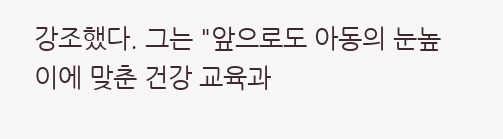강조했다. 그는 "앞으로도 아동의 눈높이에 맞춘 건강 교육과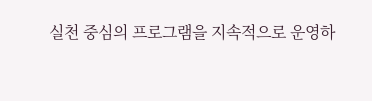실천 중심의 프로그램을 지속적으로 운영하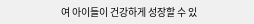여 아이들이 건강하게 성장할 수 있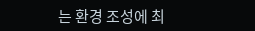는 환경 조성에 최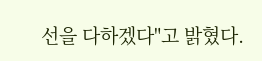선을 다하겠다"고 밝혔다.